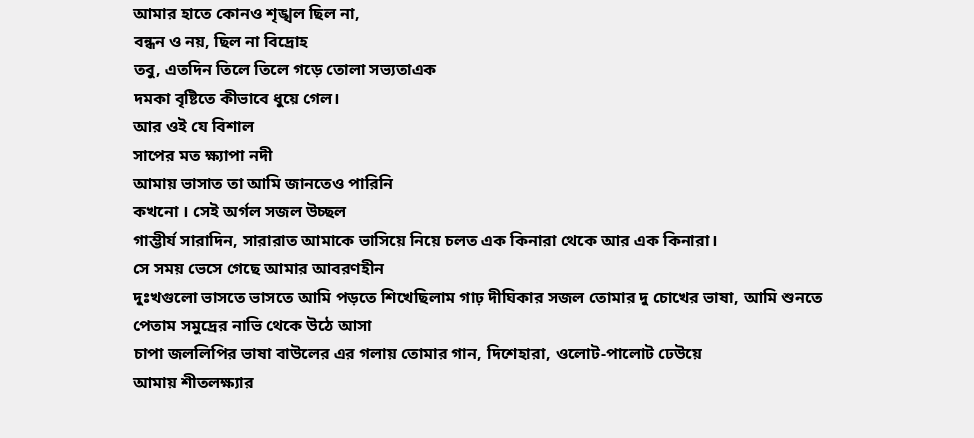আমার হাতে কোনও শৃঙ্খল ছিল না,
বন্ধন ও নয়, ছিল না বিদ্রোহ
তবু, এতদিন তিলে তিলে গড়ে তোলা সভ্যতাএক
দমকা বৃষ্টিতে কীভাবে ধুয়ে গেল।
আর ওই যে বিশাল
সাপের মত ক্ষ্যাপা নদী
আমায় ভাসাত তা আমি জানতেও পারিনি
কখনো । সেই অর্গল সজল উচ্ছল
গাম্ভীর্য সারাদিন, সারারাত আমাকে ভাসিয়ে নিয়ে চলত এক কিনারা থেকে আর এক কিনারা।
সে সময় ভেসে গেছে আমার আবরণহীন
দুঃখগুলো ভাসতে ভাসতে আমি পড়তে শিখেছিলাম গাঢ় দীঘিকার সজল তোমার দু চোখের ভাষা, আমি শুনতে
পেতাম সমুদ্রের নাভি থেকে উঠে আসা
চাপা জললিপির ভাষা বাউলের এর গলায় তোমার গান, দিশেহারা, ওলোট-পালোট ঢেউয়ে
আমায় শীতলক্ষ্যার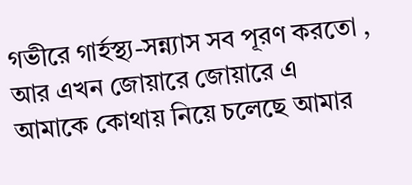গভীরে গার্হস্থ্য-সন্ন্যাস সব পূরণ করতো ,
আর এখন জোয়ারে জোয়ারে এ আমাকে কোথায় নিয়ে চলেছে আমার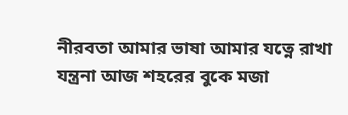নীরবতা আমার ভাষা আমার যত্নে রাখা যন্ত্রনা আজ শহরের বুকে মজা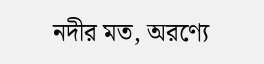নদীর মত, অরণ্যে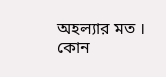অহল্যার মত ।
কোন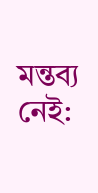মন্তব্য নেই: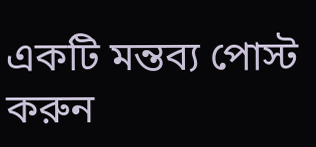একটি মন্তব্য পোস্ট করুন